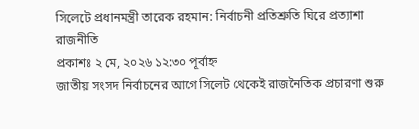সিলেটে প্রধানমন্ত্রী তারেক রহমান: নির্বাচনী প্রতিশ্রুতি ঘিরে প্রত্যাশা
রাজনীতি
প্রকাশঃ ২ মে, ২০২৬ ১২:৩০ পূর্বাহ্ন
জাতীয় সংসদ নির্বাচনের আগে সিলেট থেকেই রাজনৈতিক প্রচারণা শুরু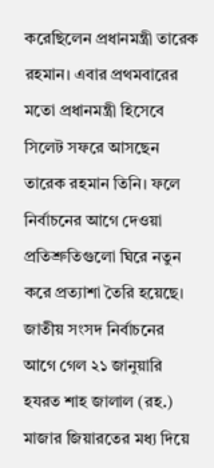করেছিলেন প্রধানমন্ত্রী তারেক রহমান। এবার প্রথমবারের মতো প্রধানমন্ত্রী হিসেবে সিলেট সফরে আসছেন তারেক রহমান তিনি। ফলে নির্বাচনের আগে দেওয়া প্রতিশ্রুতিগুলো ঘিরে নতুন করে প্রত্যাশা তৈরি হয়েছে।
জাতীয় সংসদ নির্বাচনের আগে গেল ২১ জানুয়ারি হযরত শাহ জালাল (রহ.) মাজার জিয়ারতের মধ্য দিয়ে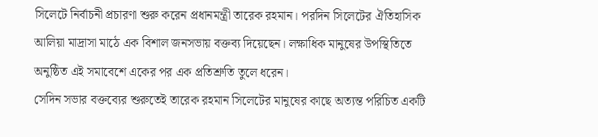সিলেটে নির্বাচনী প্রচারণা শুরু করেন প্রধানমন্ত্রী তারেক রহমান। পরদিন সিলেটের ঐতিহাসিক আলিয়া মাদ্রাসা মাঠে এক বিশাল জনসভায় বক্তব্য দিয়েছেন। লক্ষাধিক মানুষের উপস্থিতিতে অনুষ্ঠিত এই সমাবেশে একের পর এক প্রতিশ্রুতি তুলে ধরেন।
সেদিন সভার বক্তব্যের শুরুতেই তারেক রহমান সিলেটের মানুষের কাছে অত্যন্ত পরিচিত একটি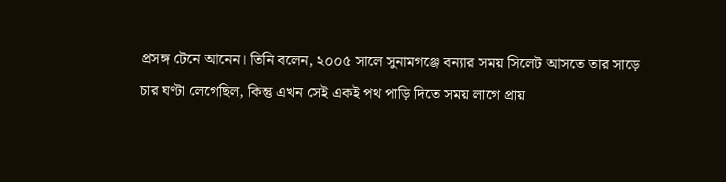প্রসঙ্গ টেনে আনেন। তিনি বলেন, ২০০৫ সালে সুনামগঞ্জে বন্যার সময় সিলেট আসতে তার সাড়ে চার ঘণ্টা লেগেছিল, কিন্তু এখন সেই একই পথ পাড়ি দিতে সময় লাগে প্রায়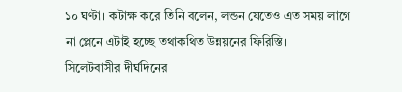১০ ঘণ্টা। কটাক্ষ করে তিনি বলেন, লন্ডন যেতেও এত সময় লাগে না প্লেনে এটাই হচ্ছে তথাকথিত উন্নয়নের ফিরিস্তি।
সিলেটবাসীর দীর্ঘদিনের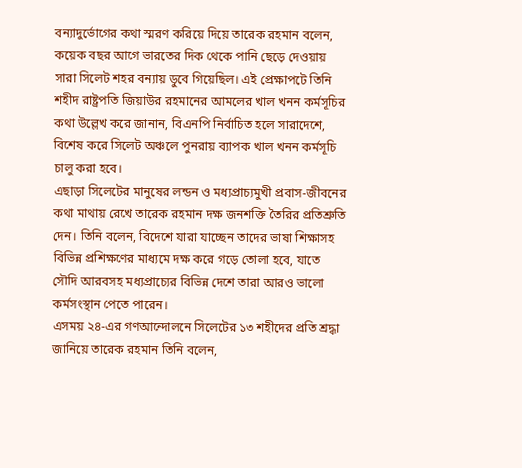বন্যাদুর্ভোগের কথা স্মরণ করিয়ে দিয়ে তারেক রহমান বলেন, কয়েক বছর আগে ভারতের দিক থেকে পানি ছেড়ে দেওয়ায় সারা সিলেট শহর বন্যায় ডুবে গিয়েছিল। এই প্রেক্ষাপটে তিনি শহীদ রাষ্ট্রপতি জিয়াউর রহমানের আমলের খাল খনন কর্মসূচির কথা উল্লেখ করে জানান, বিএনপি নির্বাচিত হলে সারাদেশে, বিশেষ করে সিলেট অঞ্চলে পুনরায় ব্যাপক খাল খনন কর্মসূচি চালু করা হবে।
এছাড়া সিলেটের মানুষের লন্ডন ও মধ্যপ্রাচ্যমুখী প্রবাস-জীবনের কথা মাথায় রেখে তারেক রহমান দক্ষ জনশক্তি তৈরির প্রতিশ্রুতি দেন। তিনি বলেন, বিদেশে যারা যাচ্ছেন তাদের ভাষা শিক্ষাসহ বিভিন্ন প্রশিক্ষণের মাধ্যমে দক্ষ করে গড়ে তোলা হবে, যাতে সৌদি আরবসহ মধ্যপ্রাচ্যের বিভিন্ন দেশে তারা আরও ভালো কর্মসংস্থান পেতে পারেন।
এসময় ২৪-এর গণআন্দোলনে সিলেটের ১৩ শহীদের প্রতি শ্রদ্ধা জানিয়ে তারেক রহমান তিনি বলেন,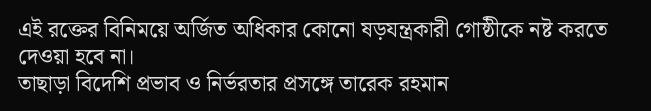এই রক্তের বিনিময়ে অর্জিত অধিকার কোনো ষড়যন্ত্রকারী গোষ্ঠীকে নষ্ট করতে দেওয়া হবে না।
তাছাড়া বিদেশি প্রভাব ও নির্ভরতার প্রসঙ্গে তারেক রহমান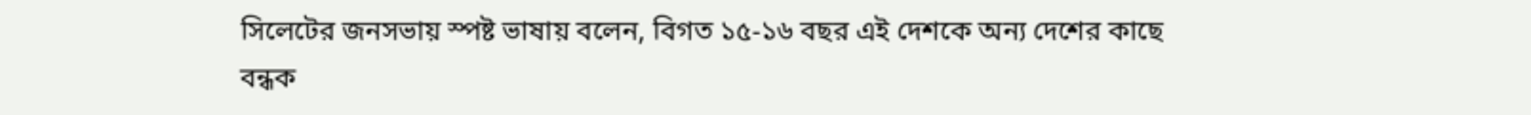সিলেটের জনসভায় স্পষ্ট ভাষায় বলেন, বিগত ১৫-১৬ বছর এই দেশকে অন্য দেশের কাছে বন্ধক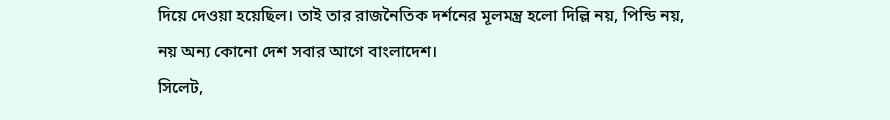দিয়ে দেওয়া হয়েছিল। তাই তার রাজনৈতিক দর্শনের মূলমন্ত্র হলো দিল্লি নয়, পিন্ডি নয়, নয় অন্য কোনো দেশ সবার আগে বাংলাদেশ।
সিলেট,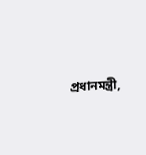প্রধানমন্ত্রী,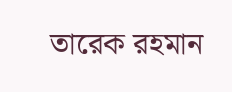তারেক রহমান